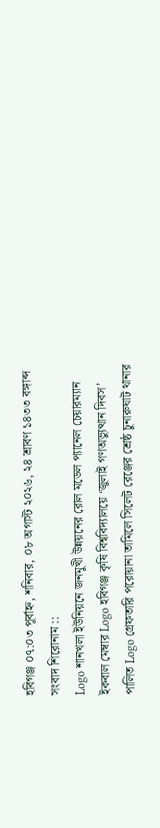হবিগঞ্জ ০৭:০৩ পূর্বাহ্ন, শনিবার, ০৮ অগাস্ট ২০২৬, ২৪ শ্রাবণ ১৪৩৩ বঙ্গাব্দ
সংবাদ শিরোনাম ::
Logo শানখলা ইউনিয়নে জনমুখী উন্নয়নের রোল মডেল প্যানেল চেয়ারম্যান ইকবাল মেম্বার Logo হবিগঞ্জ কৃষি বিশ্ববিদ্যালয়ে ‘জুলাই গণঅভ্যুত্থান দিবস’ পালিত Logo গ্রেফতারি পরোয়ানা তামিলে সিলেট রেঞ্জের শ্রেষ্ঠ চুনারুঘাট থানার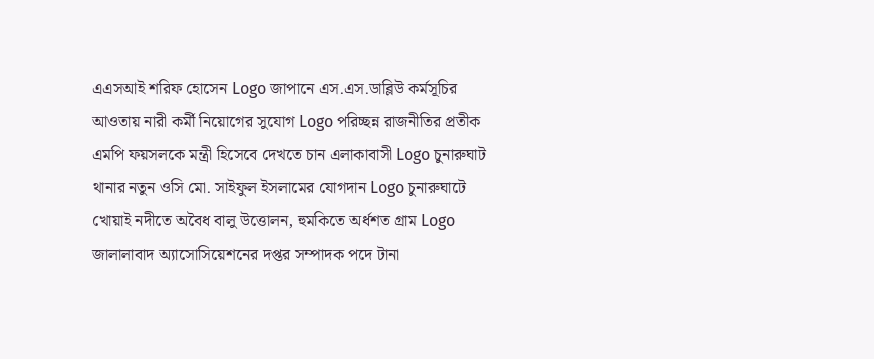এএসআই শরিফ হোসেন Logo জাপানে এস.এস.ডাব্লিউ কর্মসূচির আওতায় নারী কর্মী নিয়োগের সুযোগ Logo পরিচ্ছন্ন রাজনীতির প্রতীক এমপি ফয়সলকে মন্ত্রী হিসেবে দেখতে চান এলাকাবাসী Logo চুনারুঘাট থানার নতুন ওসি মো. সাইফুল ইসলামের যোগদান Logo চুনারুঘাটে খোয়াই নদীতে অবৈধ বালু উত্তোলন, হুমকিতে অর্ধশত গ্রাম Logo জালালাবাদ অ্যাসোসিয়েশনের দপ্তর সম্পাদক পদে টানা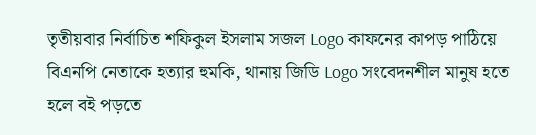তৃতীয়বার নির্বাচিত শফিকুল ইসলাম সজল Logo কাফনের কাপড় পাঠিয়ে বিএনপি নেতাকে হত্যার হুমকি, থানায় জিডি Logo সংবেদনশীল মানুষ হতে হলে বই পড়তে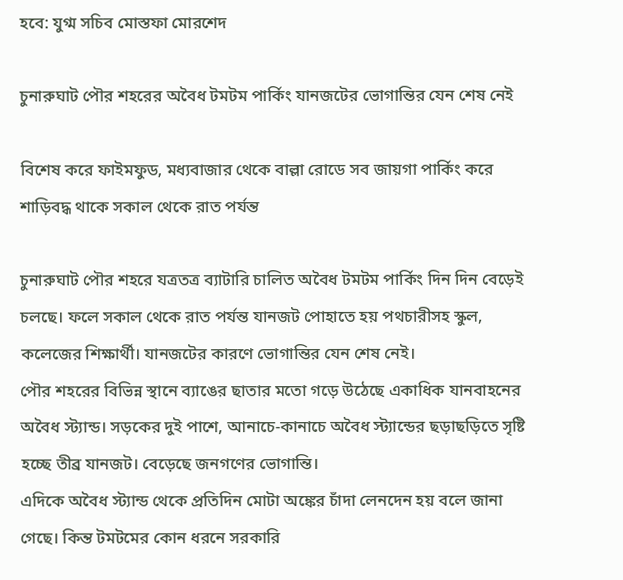হবে: যুগ্ম সচিব মোস্তফা মোরশেদ

চুনারুঘাট পৌর শহরের অবৈধ টমটম পার্কিং যানজটের ভোগান্তির যেন শেষ নেই

বিশেষ করে ফাইমফুড, মধ্যবাজার থেকে বাল্লা রোডে সব জায়গা পার্কিং করে শাড়িবদ্ধ থাকে সকাল থেকে রাত পর্যন্ত

চুনারুঘাট পৌর শহরে যত্রতত্র ব্যাটারি চালিত অবৈধ টমটম পার্কিং দিন দিন বেড়েই চলছে। ফলে সকাল থেকে রাত পর্যন্ত যানজট পোহাতে হয় পথচারীসহ স্কুল, কলেজের শিক্ষার্থী। যানজটের কারণে ভোগান্তির যেন শেষ নেই।
পৌর শহরের বিভিন্ন স্থানে ব্যাঙের ছাতার মতো গড়ে উঠেছে একাধিক যানবাহনের অবৈধ স্ট্যান্ড। সড়কের দুই পাশে, আনাচে-কানাচে অবৈধ স্ট্যান্ডের ছড়াছড়িতে সৃষ্টি হচ্ছে তীব্র যানজট। বেড়েছে জনগণের ভোগান্তি।
এদিকে অবৈধ স্ট্যান্ড থেকে প্রতিদিন মোটা অঙ্কের চাঁদা লেনদেন হয় বলে জানা গেছে। কিন্ত টমটমের কোন ধরনে সরকারি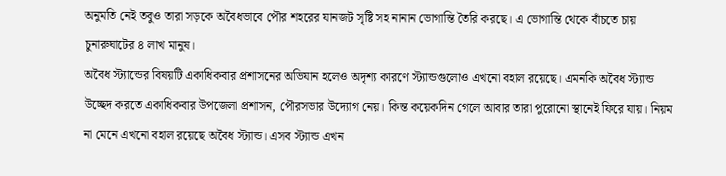অনুমতি নেই তবুও তারা সড়কে অবৈধভাবে পৌর শহরের যানজট সৃষ্টি সহ নানান ভোগান্তি তৈরি করছে। এ ভোগান্তি থেকে বাঁচতে চায় চুনারুঘাটের ৪ লাখ মানুষ।
অবৈধ স্ট্যান্ডের বিষয়টি একাধিকবার প্রশাসনের অভিযান হলেও অদৃশ্য কারণে স্ট্যান্ডগুলোও এখনো বহাল রয়েছে। এমনকি অবৈধ স্ট্যান্ড উচ্ছেদ করতে একাধিকবার উপজেলা প্রশাসন, পৌরসভার উদ্যোগ নেয়। কিন্ত কয়েকদিন গেলে আবার তারা পুরোনো স্থানেই ফিরে যায়। নিয়ম না মেনে এখনো বহাল রয়েছে অবৈধ স্ট্যান্ড। এসব স্ট্যান্ড এখন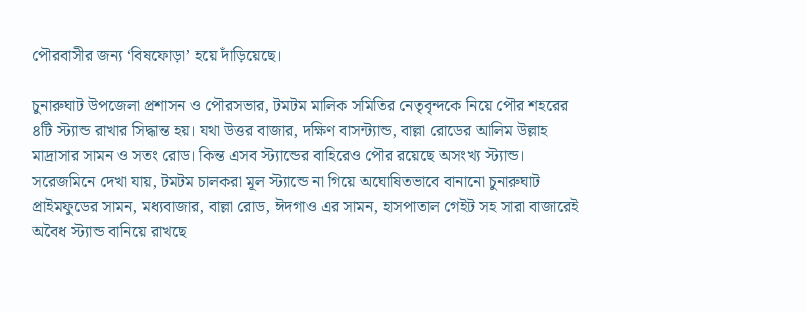পৌরবাসীর জন্য ‘বিষফোড়া’ হয়ে দাঁড়িয়েছে।

চুনারুঘাট উপজেলা প্রশাসন ও পৌরসভার, টমটম মালিক সমিতির নেতৃবৃন্দকে নিয়ে পৌর শহরের ৪টি স্ট্যান্ড রাখার সিদ্ধান্ত হয়। যথা উত্তর বাজার, দক্ষিণ বাসন্ট্যান্ড, বাল্লা রোডের আলিম উল্লাহ মাদ্রাসার সামন ও সতং রোড। কিন্ত এসব স্ট্যান্ডের বাহিরেও পৌর রয়েছে অসংখ্য স্ট্যান্ড।
সরেজমিনে দেখা যায়, টমটম চালকরা মূল স্ট্যান্ডে না গিয়ে অঘোষিতভাবে বানানো চুনারুঘাট প্রাইমফুডের সামন, মধ্যবাজার, বাল্লা রোড, ঈদগাও এর সামন, হাসপাতাল গেইট সহ সারা বাজারেই অবৈধ স্ট্যান্ড বানিয়ে রাখছে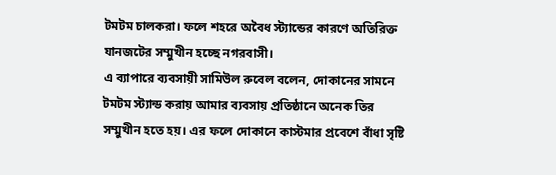টমটম চালকরা। ফলে শহরে অবৈধ স্ট্যান্ডের কারণে অতিরিক্ত যানজটের সম্মুখীন হচ্ছে নগরবাসী।
এ ব্যাপারে ব্যবসায়ী সামিউল রুবেল বলেন, দোকানের সামনে টমটম স্ট্যান্ড করায় আমার ব্যবসায় প্রতিষ্ঠানে অনেক তির সম্মুখীন হতে হয়। এর ফলে দোকানে কাস্টমার প্রবেশে বাঁধা সৃষ্টি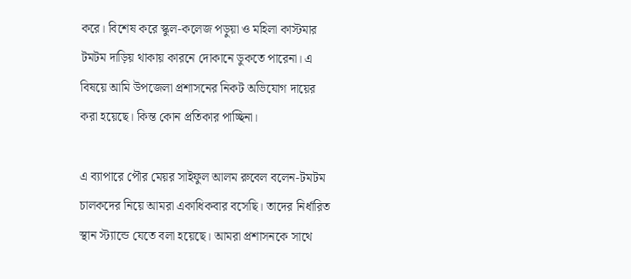করে। বিশেষ করে স্কুল-কলেজ পড়ুয়া ও মহিলা কাস্টমার টমটম দাড়িয় থাকায় কারনে দোকানে ডুকতে পারেনা। এ বিষয়ে আমি উপজেলা প্রশাসনের নিকট অভিযোগ দায়ের করা হয়েছে। কিন্ত কোন প্রতিকার পাচ্ছিনা।

এ ব্যাপারে পৌর মেয়র সাইফুল আলম রুবেল বলেন-টমটম চালকদের নিয়ে আমরা একাধিকবার বসেছি। তাদের নির্ধারিত স্থান স্ট্যান্ডে যেতে বলা হয়েছে। আমরা প্রশাসনকে সাথে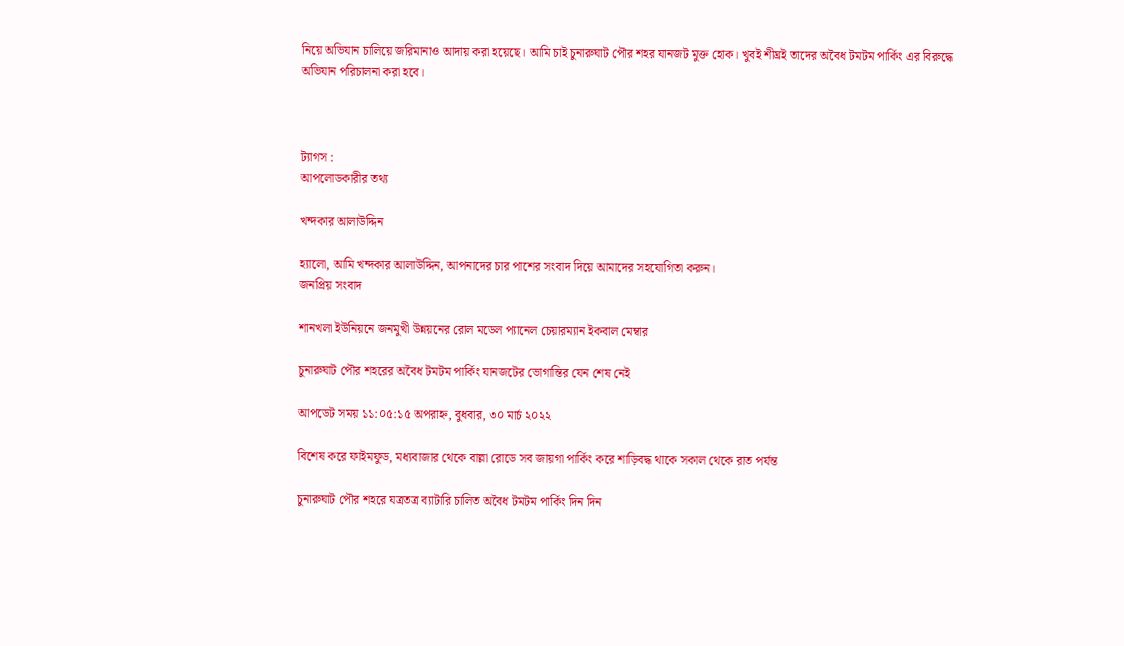নিয়ে অভিযান চালিয়ে জরিমানাও আদায় করা হয়েছে। আমি চাই চুনারুঘাট পৌর শহর যানজট মুক্ত হোক। খুবই শীঘ্রই তাদের অবৈধ টমটম পার্কিং এর বিরুদ্ধে অভিযান পরিচালনা করা হবে।



ট্যাগস :
আপলোডকারীর তথ্য

খন্দকার আলাউদ্দিন

হ্যালো, আমি খন্দকার আলাউদ্দিন, আপনাদের চার পাশের সংবাদ দিয়ে আমাদের সহযোগিতা করুন।
জনপ্রিয় সংবাদ

শানখলা ইউনিয়নে জনমুখী উন্নয়নের রোল মডেল প্যানেল চেয়ারম্যান ইকবাল মেম্বার

চুনারুঘাট পৌর শহরের অবৈধ টমটম পার্কিং যানজটের ভোগান্তির যেন শেষ নেই

আপডেট সময় ১১:০৫:১৫ অপরাহ্ন, বুধবার, ৩০ মার্চ ২০২২

বিশেষ করে ফাইমফুড, মধ্যবাজার থেকে বাল্লা রোডে সব জায়গা পার্কিং করে শাড়িবদ্ধ থাকে সকাল থেকে রাত পর্যন্ত

চুনারুঘাট পৌর শহরে যত্রতত্র ব্যাটারি চালিত অবৈধ টমটম পার্কিং দিন দিন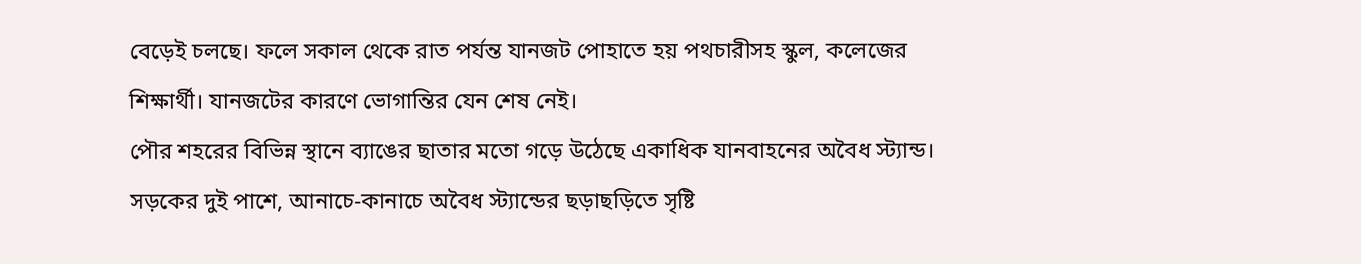বেড়েই চলছে। ফলে সকাল থেকে রাত পর্যন্ত যানজট পোহাতে হয় পথচারীসহ স্কুল, কলেজের শিক্ষার্থী। যানজটের কারণে ভোগান্তির যেন শেষ নেই।
পৌর শহরের বিভিন্ন স্থানে ব্যাঙের ছাতার মতো গড়ে উঠেছে একাধিক যানবাহনের অবৈধ স্ট্যান্ড। সড়কের দুই পাশে, আনাচে-কানাচে অবৈধ স্ট্যান্ডের ছড়াছড়িতে সৃষ্টি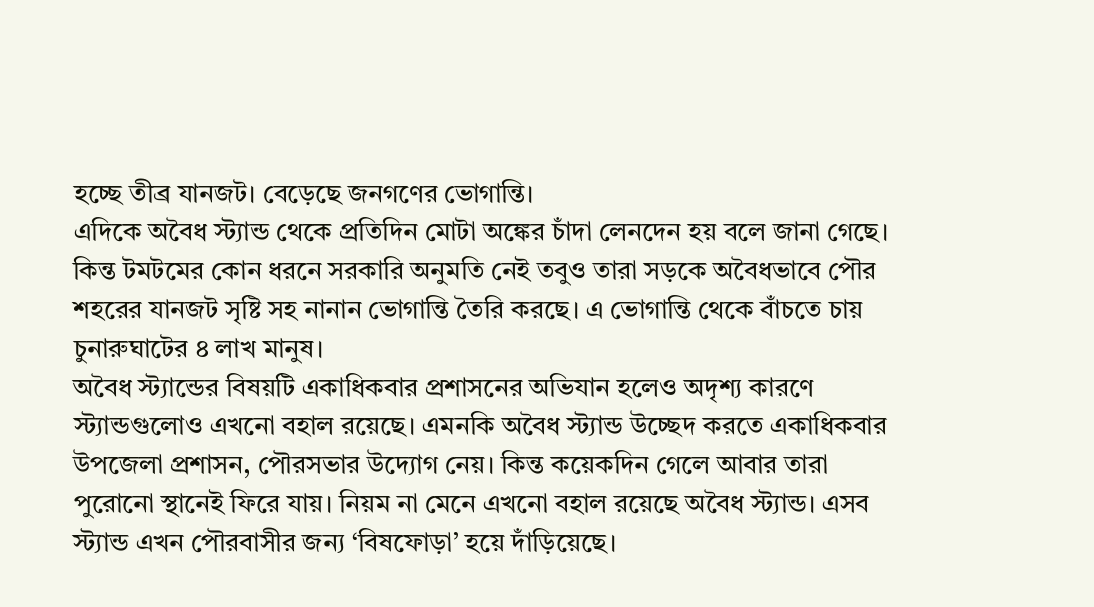হচ্ছে তীব্র যানজট। বেড়েছে জনগণের ভোগান্তি।
এদিকে অবৈধ স্ট্যান্ড থেকে প্রতিদিন মোটা অঙ্কের চাঁদা লেনদেন হয় বলে জানা গেছে। কিন্ত টমটমের কোন ধরনে সরকারি অনুমতি নেই তবুও তারা সড়কে অবৈধভাবে পৌর শহরের যানজট সৃষ্টি সহ নানান ভোগান্তি তৈরি করছে। এ ভোগান্তি থেকে বাঁচতে চায় চুনারুঘাটের ৪ লাখ মানুষ।
অবৈধ স্ট্যান্ডের বিষয়টি একাধিকবার প্রশাসনের অভিযান হলেও অদৃশ্য কারণে স্ট্যান্ডগুলোও এখনো বহাল রয়েছে। এমনকি অবৈধ স্ট্যান্ড উচ্ছেদ করতে একাধিকবার উপজেলা প্রশাসন, পৌরসভার উদ্যোগ নেয়। কিন্ত কয়েকদিন গেলে আবার তারা পুরোনো স্থানেই ফিরে যায়। নিয়ম না মেনে এখনো বহাল রয়েছে অবৈধ স্ট্যান্ড। এসব স্ট্যান্ড এখন পৌরবাসীর জন্য ‘বিষফোড়া’ হয়ে দাঁড়িয়েছে।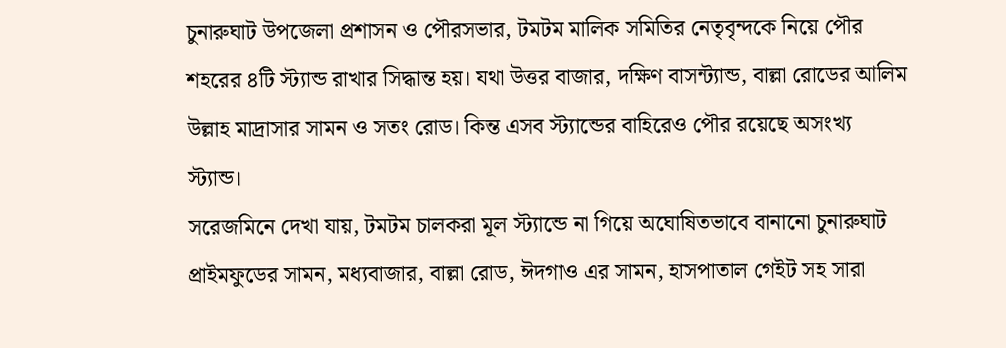চুনারুঘাট উপজেলা প্রশাসন ও পৌরসভার, টমটম মালিক সমিতির নেতৃবৃন্দকে নিয়ে পৌর শহরের ৪টি স্ট্যান্ড রাখার সিদ্ধান্ত হয়। যথা উত্তর বাজার, দক্ষিণ বাসন্ট্যান্ড, বাল্লা রোডের আলিম উল্লাহ মাদ্রাসার সামন ও সতং রোড। কিন্ত এসব স্ট্যান্ডের বাহিরেও পৌর রয়েছে অসংখ্য স্ট্যান্ড।
সরেজমিনে দেখা যায়, টমটম চালকরা মূল স্ট্যান্ডে না গিয়ে অঘোষিতভাবে বানানো চুনারুঘাট প্রাইমফুডের সামন, মধ্যবাজার, বাল্লা রোড, ঈদগাও এর সামন, হাসপাতাল গেইট সহ সারা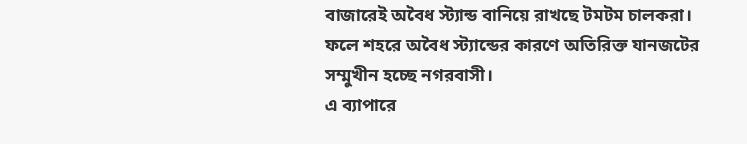বাজারেই অবৈধ স্ট্যান্ড বানিয়ে রাখছে টমটম চালকরা। ফলে শহরে অবৈধ স্ট্যান্ডের কারণে অতিরিক্ত যানজটের সম্মুখীন হচ্ছে নগরবাসী।
এ ব্যাপারে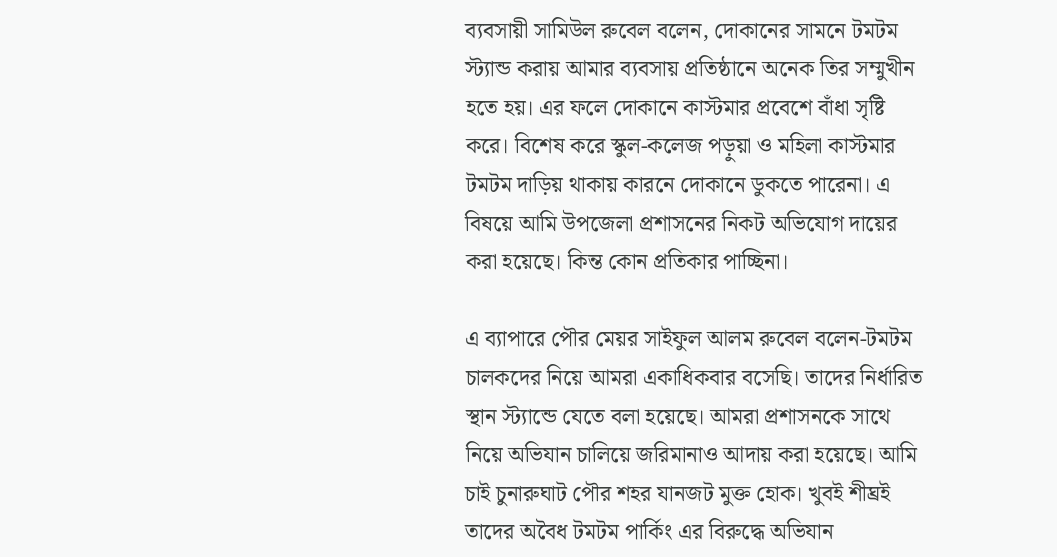ব্যবসায়ী সামিউল রুবেল বলেন, দোকানের সামনে টমটম স্ট্যান্ড করায় আমার ব্যবসায় প্রতিষ্ঠানে অনেক তির সম্মুখীন হতে হয়। এর ফলে দোকানে কাস্টমার প্রবেশে বাঁধা সৃষ্টি করে। বিশেষ করে স্কুল-কলেজ পড়ুয়া ও মহিলা কাস্টমার টমটম দাড়িয় থাকায় কারনে দোকানে ডুকতে পারেনা। এ বিষয়ে আমি উপজেলা প্রশাসনের নিকট অভিযোগ দায়ের করা হয়েছে। কিন্ত কোন প্রতিকার পাচ্ছিনা।

এ ব্যাপারে পৌর মেয়র সাইফুল আলম রুবেল বলেন-টমটম চালকদের নিয়ে আমরা একাধিকবার বসেছি। তাদের নির্ধারিত স্থান স্ট্যান্ডে যেতে বলা হয়েছে। আমরা প্রশাসনকে সাথে নিয়ে অভিযান চালিয়ে জরিমানাও আদায় করা হয়েছে। আমি চাই চুনারুঘাট পৌর শহর যানজট মুক্ত হোক। খুবই শীঘ্রই তাদের অবৈধ টমটম পার্কিং এর বিরুদ্ধে অভিযান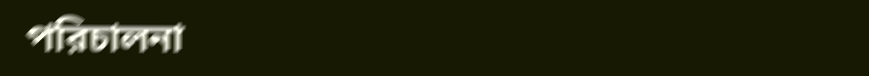পরিচালনা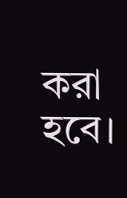করা হবে।